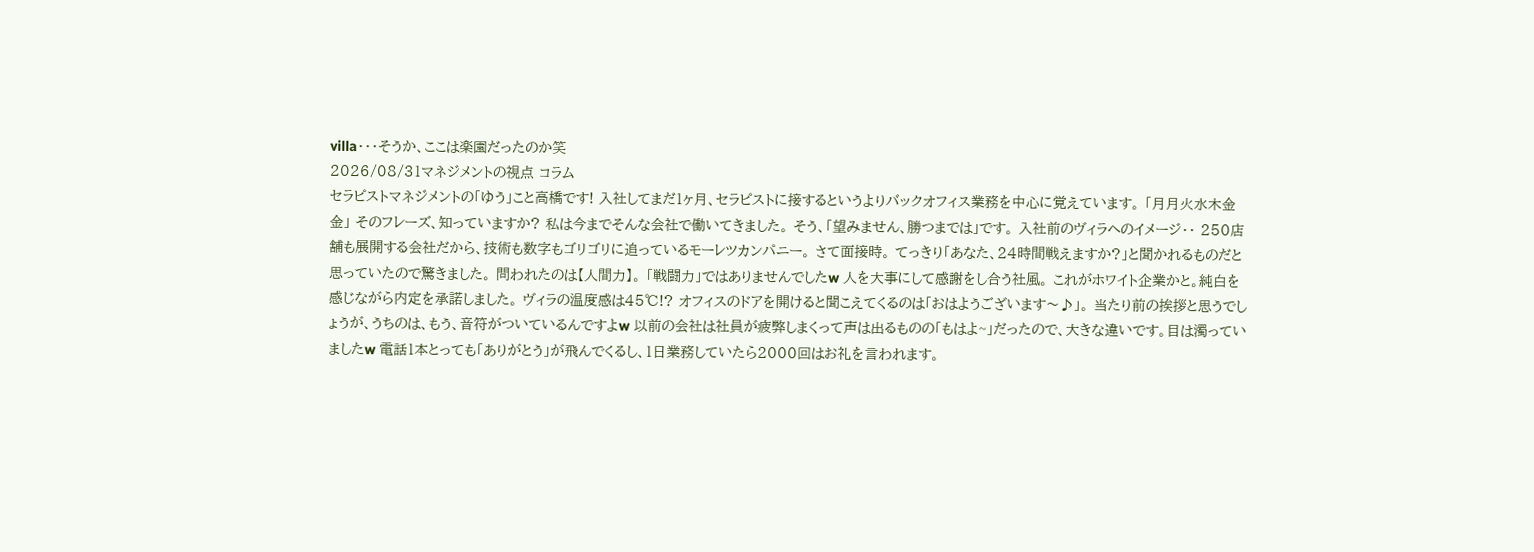villa・・・そうか、ここは楽園だったのか笑
2026/08/31マネジメントの視点 コラム
セラピストマネジメントの「ゆう」こと高橋です! 入社してまだ1ヶ月、セラピストに接するというよりバックオフィス業務を中心に覚えています。 「月月火水木金金」 そのフレーズ、知っていますか? 私は今までそんな会社で働いてきました。 そう、「望みません、勝つまでは」です。 入社前のヴィラへのイメージ・・ 250店舗も展開する会社だから、技術も数字もゴリゴリに追っているモーレツカンパニー。 さて面接時。 てっきり「あなた、24時間戦えますか?」と聞かれるものだと思っていたので驚きました。 問われたのは【人間力】。 「戦闘力」ではありませんでしたw 人を大事にして感謝をし合う社風。 これがホワイト企業かと。純白を感じながら内定を承諾しました。 ヴィラの温度感は45℃!? オフィスのドアを開けると聞こえてくるのは「おはようございます〜♪」。 当たり前の挨拶と思うでしょうが、うちのは、もう、音符がついているんですよw 以前の会社は社員が疲弊しまくって声は出るものの「もはよ~」だったので、大きな違いです。目は濁っていましたw 電話1本とっても「ありがとう」が飛んでくるし、1日業務していたら2000回はお礼を言われます。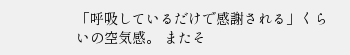「呼吸しているだけで感謝される」くらいの空気感。 またそ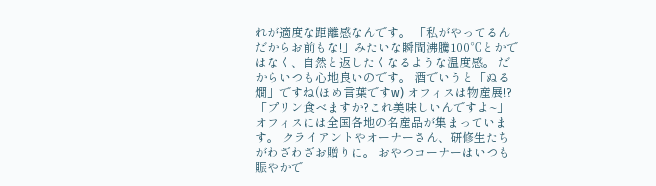れが適度な距離感なんです。 「私がやってるんだからお前もな!」みたいな瞬間沸騰100℃とかではなく、自然と返したくなるような温度感。 だからいつも心地良いのです。 酒でいうと「ぬる燗」ですね(ほめ言葉ですw) オフィスは物産展!? 「プリン食べますか?これ美味しいんですよ~」 オフィスには全国各地の名産品が集まっています。 クライアントやオーナーさん、研修生たちがわざわざお贈りに。 おやつコーナーはいつも賑やかで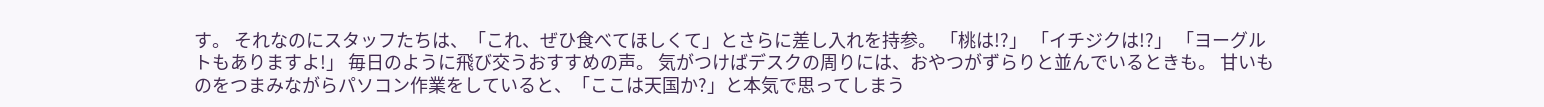す。 それなのにスタッフたちは、「これ、ぜひ食べてほしくて」とさらに差し入れを持参。 「桃は!?」 「イチジクは!?」 「ヨーグルトもありますよ!」 毎日のように飛び交うおすすめの声。 気がつけばデスクの周りには、おやつがずらりと並んでいるときも。 甘いものをつまみながらパソコン作業をしていると、「ここは天国か?」と本気で思ってしまう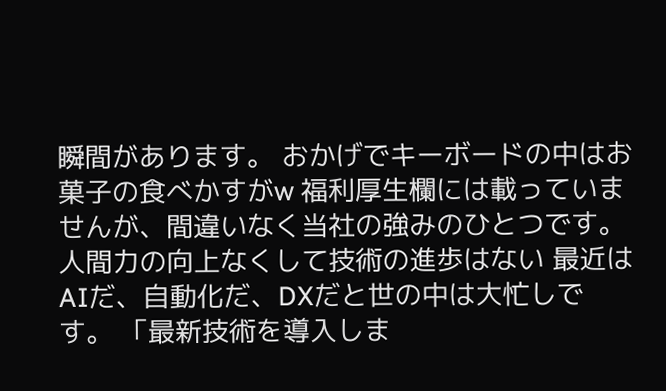瞬間があります。 おかげでキーボードの中はお菓子の食べかすがw 福利厚生欄には載っていませんが、間違いなく当社の強みのひとつです。 人間力の向上なくして技術の進歩はない 最近はAIだ、自動化だ、DXだと世の中は大忙しです。 「最新技術を導入しま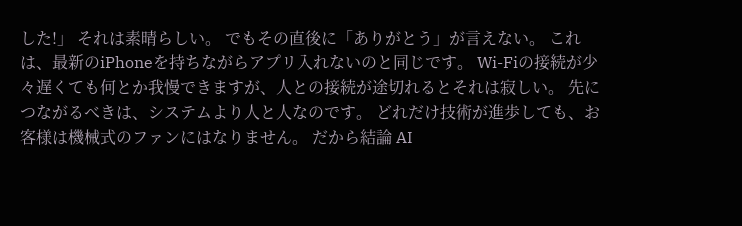した!」 それは素晴らしい。 でもその直後に「ありがとう」が言えない。 これは、最新のiPhoneを持ちながらアプリ入れないのと同じです。 Wi-Fiの接続が少々遅くても何とか我慢できますが、人との接続が途切れるとそれは寂しい。 先につながるべきは、システムより人と人なのです。 どれだけ技術が進歩しても、お客様は機械式のファンにはなりません。 だから結論 AI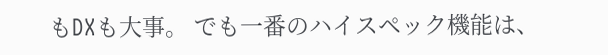もDXも大事。 でも一番のハイスペック機能は、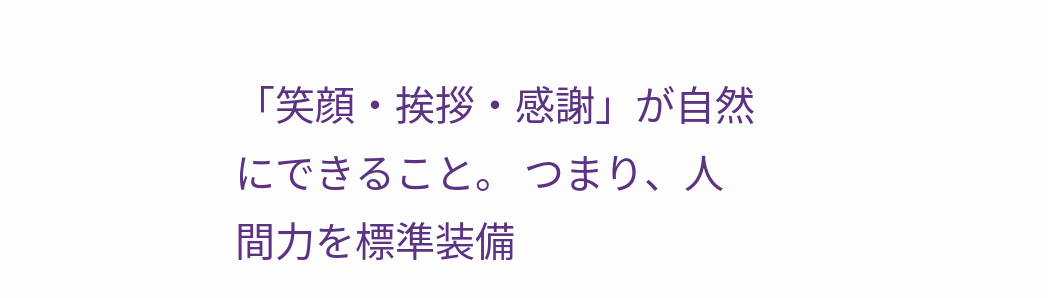「笑顔・挨拶・感謝」が自然にできること。 つまり、人間力を標準装備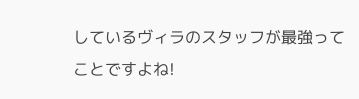しているヴィラのスタッフが最強ってことですよね!